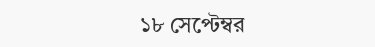১৮ সেপ্টেম্বর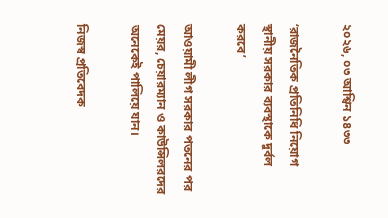২০২৬, ০৩ আশ্বিন ১৪৩৩

‘রাজনৈতিক প্রতিনিধি নিয়োগ স্থানীয় সরকার ব্যবস্থাকে দুর্বল করবে’

আওয়ামী লীগ সরকার পতনের পর মেয়র, চেয়ারম্যান ও কাউন্সিলরদের অনেকেই পালিয়ে যান।

নিজস্ব প্রতিবেদক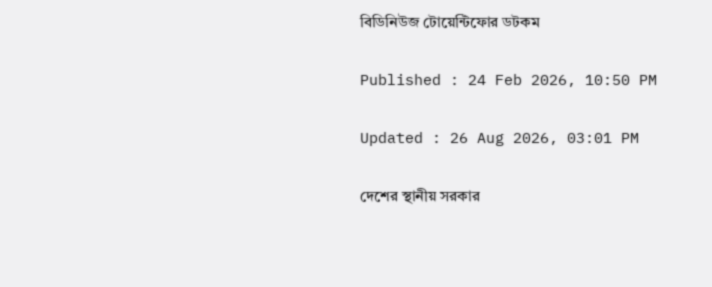বিডিনিউজ টোয়েন্টিফোর ডটকম

Published : 24 Feb 2026, 10:50 PM

Updated : 26 Aug 2026, 03:01 PM

দেশের স্থানীয় সরকার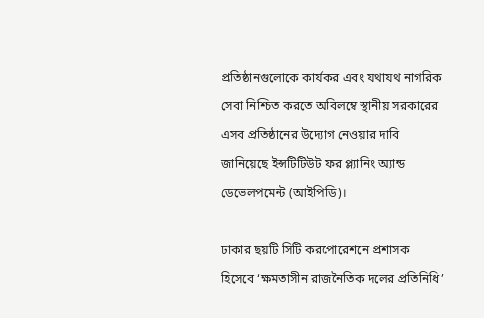প্রতিষ্ঠানগুলোকে কার্যকর এবং যথাযথ নাগরিক সেবা নিশ্চিত করতে অবিলম্বে স্থানীয় সরকারের এসব প্রতিষ্ঠানের উদ্যোগ নেওয়ার দাবি জানিয়েছে ইন্সটিটিউট ফর প্ল্যানিং অ্যান্ড ডেভেলপমেন্ট (আইপিডি)।

ঢাকার ছয়টি সিটি করপোরেশনে প্রশাসক হিসেবে ‘ক্ষমতাসীন রাজনৈতিক দলের প্রতিনিধি’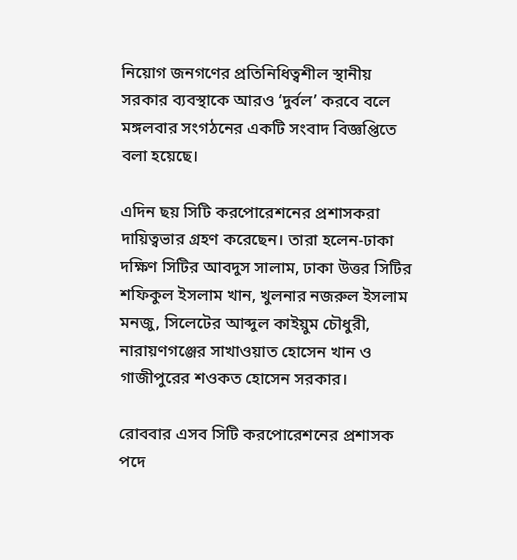নিয়োগ জনগণের প্রতিনিধিত্বশীল স্থানীয় সরকার ব্যবস্থাকে আরও ‘দুর্বল’ করবে বলে মঙ্গলবার সংগঠনের একটি সংবাদ বিজ্ঞপ্তিতে বলা হয়েছে।

এদিন ছয় সিটি করপোরেশনের প্রশাসকরা দায়িত্বভার গ্রহণ করেছেন। তারা হলেন-ঢাকা দক্ষিণ সিটির আবদুস সালাম, ঢাকা উত্তর সিটির শফিকুল ইসলাম খান, খুলনার নজরুল ইসলাম মনজু, সিলেটের আব্দুল কাইয়ুম চৌধুরী, নারায়ণগঞ্জের সাখাওয়াত হোসেন খান ও গাজীপুরের শওকত হোসেন সরকার।

রোববার এসব সিটি করপোরেশনের প্রশাসক পদে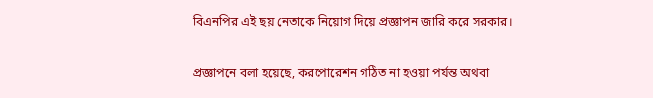বিএনপির এই ছয় নেতাকে নিয়োগ দিয়ে প্রজ্ঞাপন জারি করে সরকার।

প্রজ্ঞাপনে বলা হয়েছে, করপোরেশন গঠিত না হওয়া পর্যন্ত অথবা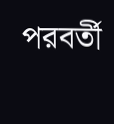পরবর্তী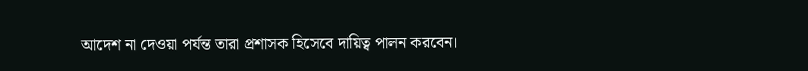আদেশ না দেওয়া পর্যন্ত তারা প্রশাসক হিসেবে দায়িত্ব পালন করবেন।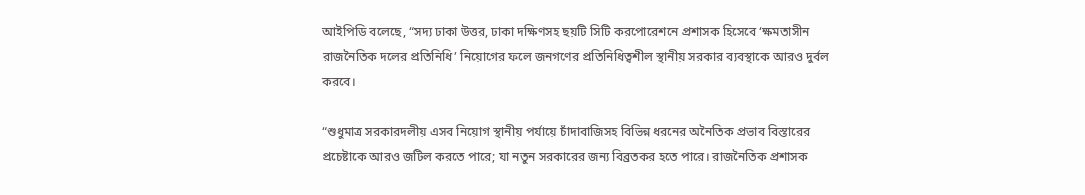আইপিডি বলেছে, “সদ্য ঢাকা উত্তর, ঢাকা দক্ষিণসহ ছয়টি সিটি করপোরেশনে প্রশাসক হিসেবে ‘ক্ষমতাসীন রাজনৈতিক দলের প্রতিনিধি’ নিয়োগের ফলে জনগণের প্রতিনিধিত্বশীল স্থানীয় সরকার ব্যবস্থাকে আরও দুর্বল করবে।

“শুধুমাত্র সরকারদলীয় এসব নিয়োগ স্থানীয় পর্যায়ে চাঁদাবাজিসহ বিভিন্ন ধরনের অনৈতিক প্রভাব বিস্তারের প্রচেষ্টাকে আরও জটিল করতে পারে; যা নতুন সরকারের জন্য বিব্রতকর হতে পারে। রাজনৈতিক প্রশাসক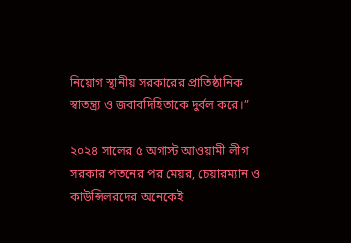নিয়োগ স্থানীয় সরকারের প্রাতিষ্ঠানিক স্বাতন্ত্র্য ও জবাবদিহিতাকে দুর্বল করে।”

২০২৪ সালের ৫ অগাস্ট আওয়ামী লীগ সরকার পতনের পর মেয়র, চেয়ারম্যান ও কাউন্সিলরদের অনেকেই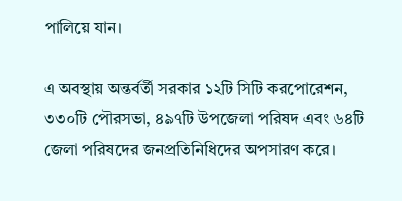পালিয়ে যান।

এ অবস্থায় অন্তর্বর্তী সরকার ১২টি সিটি করপোরেশন, ৩৩০টি পৌরসভা, ৪৯৭টি উপজেলা পরিষদ এবং ৬৪টি জেলা পরিষদের জনপ্রতিনিধিদের অপসারণ করে।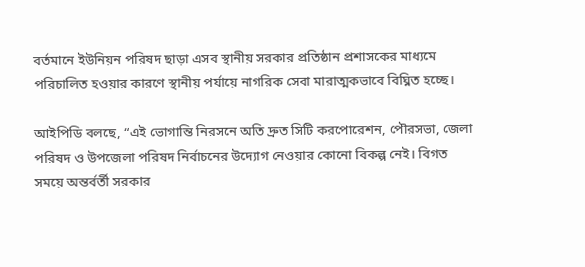বর্তমানে ইউনিয়ন পরিষদ ছাড়া এসব স্থানীয় সরকার প্রতিষ্ঠান প্রশাসকের মাধ্যমে পরিচালিত হওয়ার কারণে স্থানীয় পর্যায়ে নাগরিক সেবা মারাত্মকভাবে বিঘ্নিত হচ্ছে।

আইপিডি বলছে, “এই ভোগান্তি নিরসনে অতি দ্রুত সিটি করপোরেশন, পৌরসভা, জেলা পরিষদ ও উপজেলা পরিষদ নির্বাচনের উদ্যোগ নেওয়ার কোনো বিকল্প নেই। বিগত সময়ে অন্তর্বর্তী সরকার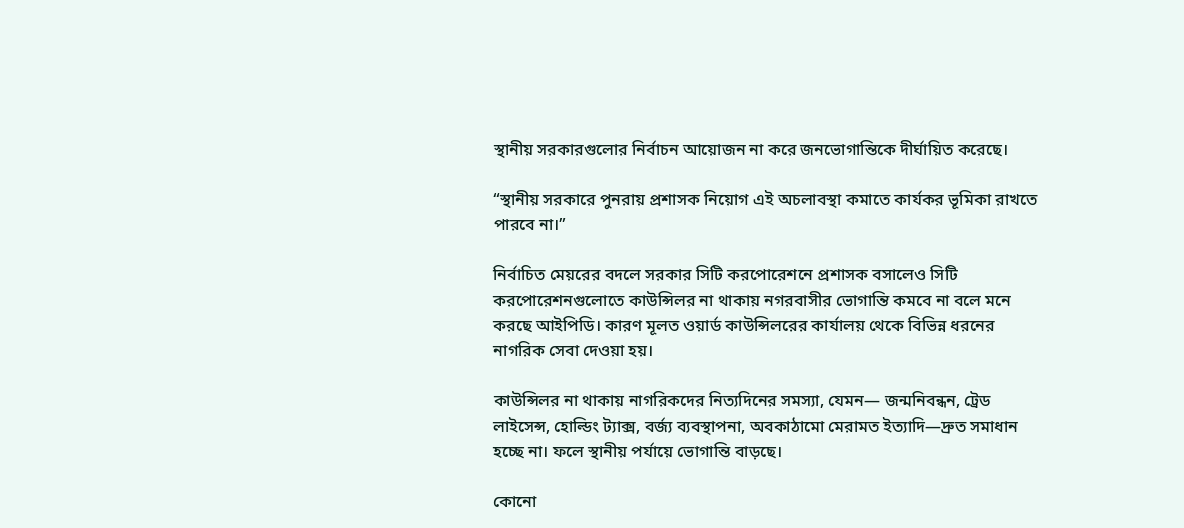স্থানীয় সরকারগুলোর নির্বাচন আয়োজন না করে জনভোগান্তিকে দীর্ঘায়িত করেছে।

“স্থানীয় সরকারে পুনরায় প্রশাসক নিয়োগ এই অচলাবস্থা কমাতে কার্যকর ভূমিকা রাখতে পারবে না।”

নির্বাচিত মেয়রের বদলে সরকার সিটি করপোরেশনে প্রশাসক বসালেও সিটি করপোরেশনগুলোতে কাউন্সিলর না থাকায় নগরবাসীর ভোগান্তি কমবে না বলে মনে করছে আইপিডি। কারণ মূলত ওয়ার্ড কাউন্সিলরের কার্যালয় থেকে বিভিন্ন ধরনের নাগরিক সেবা দেওয়া হয়।

কাউন্সিলর না থাকায় নাগরিকদের নিত্যদিনের সমস্যা, যেমন— জন্মনিবন্ধন, ট্রেড লাইসেন্স, হোল্ডিং ট্যাক্স, বর্জ্য ব্যবস্থাপনা, অবকাঠামো মেরামত ইত্যাদি—দ্রুত সমাধান হচ্ছে না। ফলে স্থানীয় পর্যায়ে ভোগান্তি বাড়ছে।

কোনো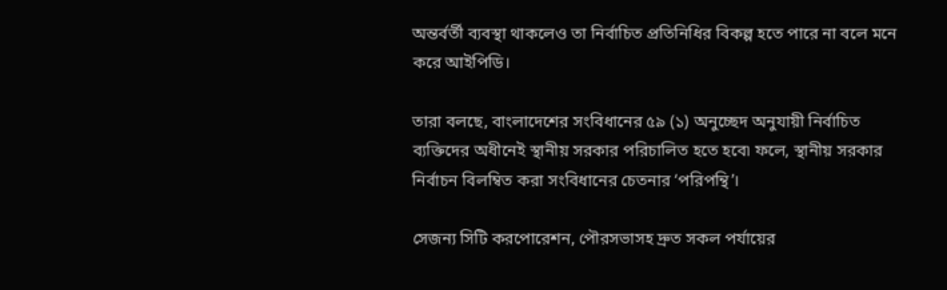অন্তর্বর্তী ব্যবস্থা থাকলেও তা নির্বাচিত প্রতিনিধির বিকল্প হতে পারে না বলে মনে করে আইপিডি।

তারা বলছে, বাংলাদেশের সংবিধানের ৫৯ (১) অনুচ্ছেদ অনুযায়ী নির্বাচিত ব্যক্তিদের অধীনেই স্থানীয় সরকার পরিচালিত হতে হবে৷ ফলে, স্থানীয় সরকার নির্বাচন বিলম্বিত করা সংবিধানের চেতনার ‘পরিপন্থি’।

সেজন্য সিটি করপোরেশন, পৌরসভাসহ দ্রুত সকল পর্যায়ের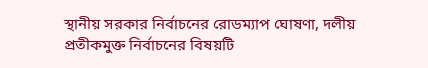স্থানীয় সরকার নির্বাচনের রোডম্যাপ ঘোষণা, দলীয় প্রতীকমুক্ত নির্বাচনের বিষয়টি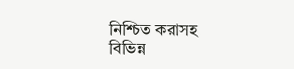নিশ্চিত করাসহ বিভিন্ন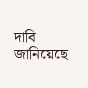দাবি জানিয়েছে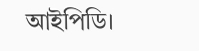আইপিডি।